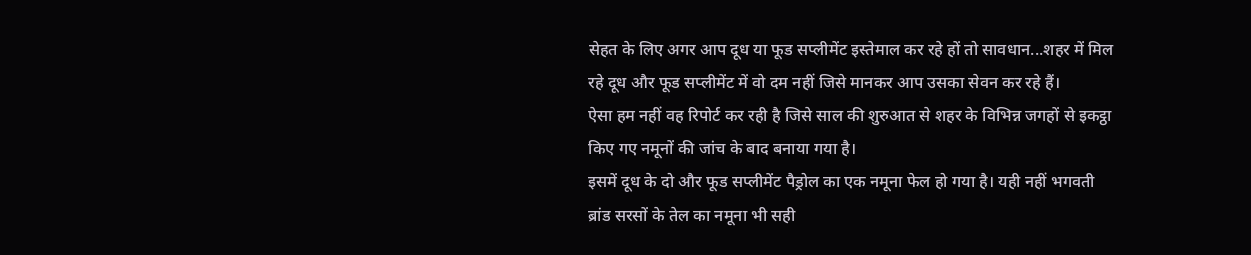सेहत के लिए अगर आप दूध या फूड सप्लीमेंट इस्तेमाल कर रहे हों तो सावधान...शहर में मिल रहे दूध और फूड सप्लीमेंट में वो दम नहीं जिसे मानकर आप उसका सेवन कर रहे हैं।
ऐसा हम नहीं वह रिपोर्ट कर रही है जिसे साल की शुरुआत से शहर के विभिन्न जगहों से इकट्ठा किए गए नमूनों की जांच के बाद बनाया गया है।
इसमें दूध के दो और फूड सप्लीमेंट पैड्रोल का एक नमूना फेल हो गया है। यही नहीं भगवती ब्रांड सरसों के तेल का नमूना भी सही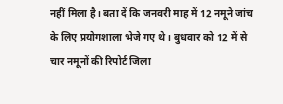नहीं मिला है। बता दें कि जनवरी माह में 12 नमूने जांच के लिए प्रयोगशाला भेजे गए थे। बुधवार को 12 में से चार नमूनों की रिपोर्ट जिला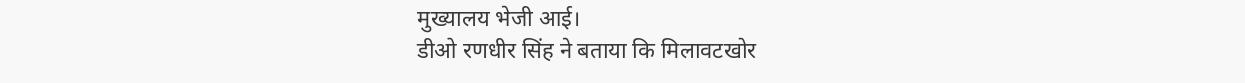मुख्यालय भेजी आई।
डीओ रणधीर सिंह ने बताया कि मिलावटखोर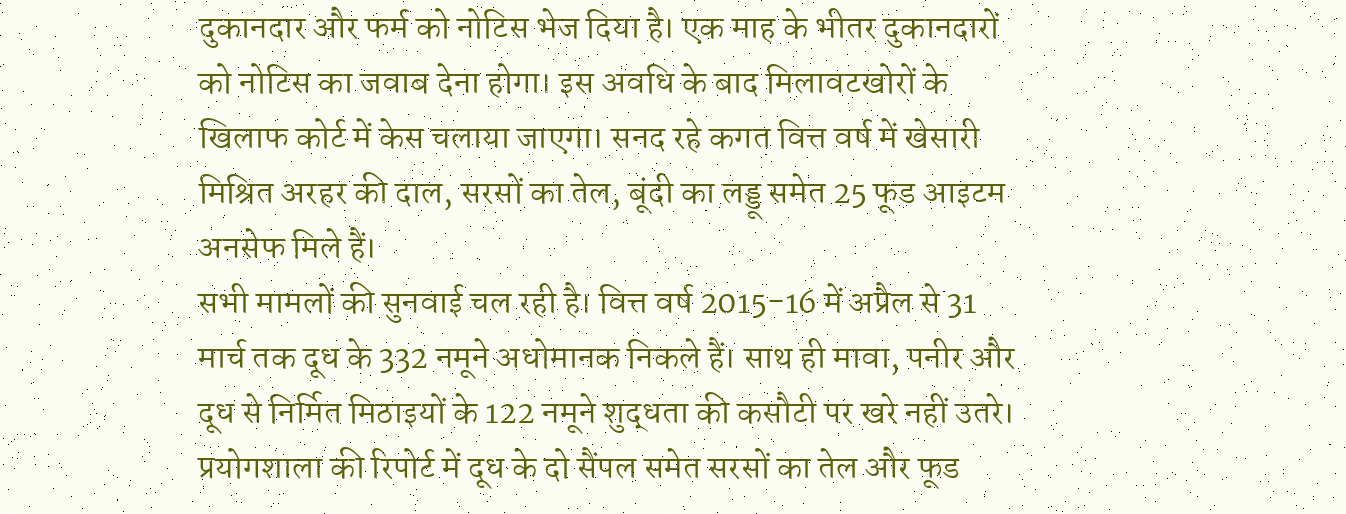दुकानदार और फर्म को नोटिस भेज दिया है। एक माह के भीतर दुकानदारों को नोटिस का जवाब देना होगा। इस अवधि के बाद मिलावटखोरों के खिलाफ कोर्ट में केस चलाया जाएगा। सनद रहे कगत वित्त वर्ष में खेसारी मिश्रित अरहर की दाल, सरसों का तेल, बूंदी का लड्डू समेत 25 फूड आइटम अनसेफ मिले हैं।
सभी मामलों की सुनवाई चल रही है। वित्त वर्ष 2015-16 में अप्रैल से 31 मार्च तक दूध के 332 नमूने अधोमानक निकले हैं। साथ ही मावा, पनीर और दूध से निर्मित मिठाइयों के 122 नमूने शुद्धता की कसौटी पर खरे नहीं उतरे। प्रयोगशाला की रिपोर्ट में दूध के दो सैंपल समेत सरसों का तेल और फूड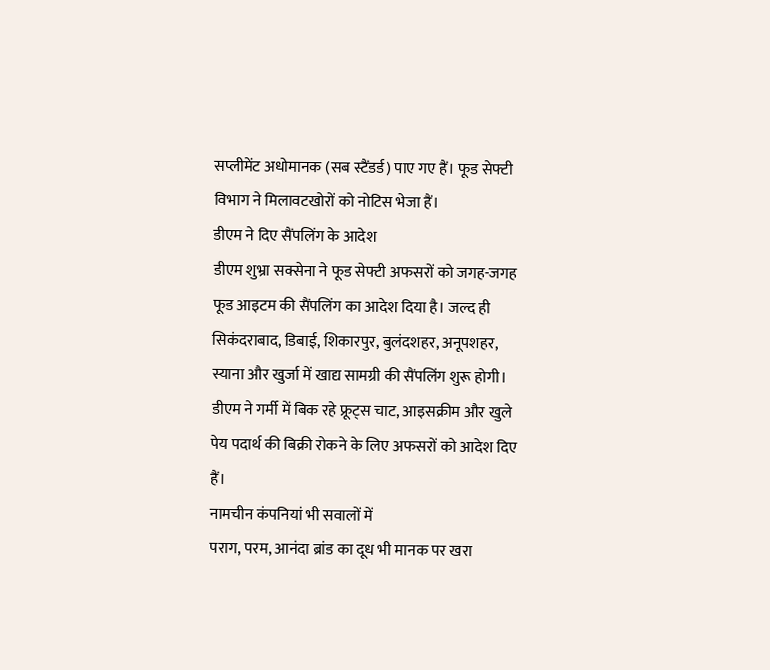सप्लीमेंट अधोमानक (सब स्टैंडर्ड) पाए गए हैं। फूड सेफ्टी विभाग ने मिलावटखोरों को नोटिस भेजा हैं।
डीएम ने दिए सैंपलिंग के आदेश
डीएम शुभ्रा सक्सेना ने फूड सेफ्टी अफसरों को जगह-जगह फूड आइटम की सैंपलिंग का आदेश दिया है। जल्द ही सिकंदराबाद, डिबाई, शिकारपुर, बुलंदशहर, अनूपशहर, स्याना और खुर्जा में खाद्य सामग्री की सैंपलिंग शुरू होगी। डीएम ने गर्मी में बिक रहे फ्रूट्स चाट, आइसक्रीम और खुले पेय पदार्थ की बिक्री रोकने के लिए अफसरों को आदेश दिए हैं।
नामचीन कंपनियां भी सवालों में
पराग, परम, आनंदा ब्रांड का दूध भी मानक पर खरा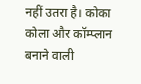नहीं उतरा है। कोका कोला और कॉम्प्लान बनाने वाली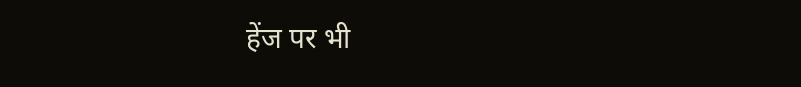हेंज पर भी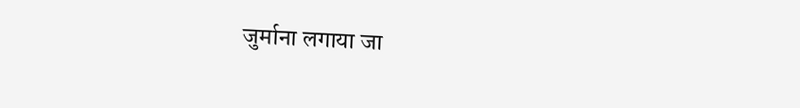जुर्माना लगाया जा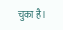चुका है।